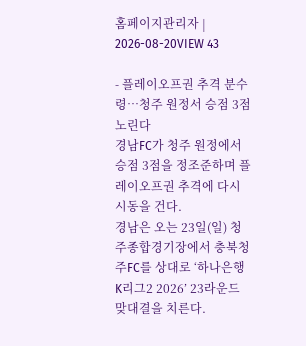홈페이지관리자 | 2026-08-20VIEW 43

- 플레이오프권 추격 분수령…청주 원정서 승점 3점 노린다
경남FC가 청주 원정에서 승점 3점을 정조준하며 플레이오프권 추격에 다시 시동을 건다.
경남은 오는 23일(일) 청주종합경기장에서 충북청주FC를 상대로 ‘하나은행 K리그2 2026’ 23라운드 맞대결을 치른다.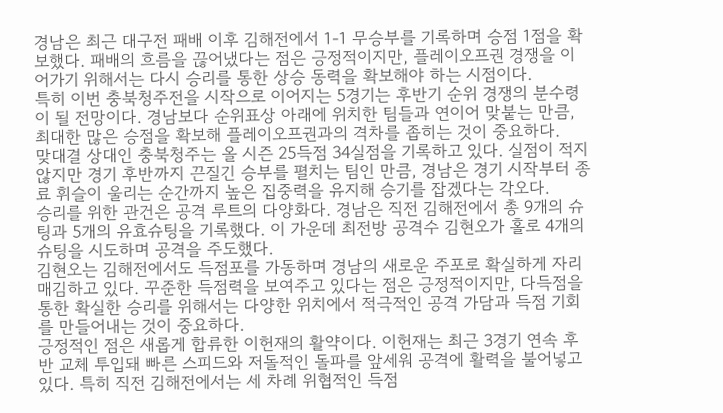경남은 최근 대구전 패배 이후 김해전에서 1-1 무승부를 기록하며 승점 1점을 확보했다. 패배의 흐름을 끊어냈다는 점은 긍정적이지만, 플레이오프권 경쟁을 이어가기 위해서는 다시 승리를 통한 상승 동력을 확보해야 하는 시점이다.
특히 이번 충북청주전을 시작으로 이어지는 5경기는 후반기 순위 경쟁의 분수령이 될 전망이다. 경남보다 순위표상 아래에 위치한 팀들과 연이어 맞붙는 만큼, 최대한 많은 승점을 확보해 플레이오프권과의 격차를 좁히는 것이 중요하다.
맞대결 상대인 충북청주는 올 시즌 25득점 34실점을 기록하고 있다. 실점이 적지 않지만 경기 후반까지 끈질긴 승부를 펼치는 팀인 만큼, 경남은 경기 시작부터 종료 휘슬이 울리는 순간까지 높은 집중력을 유지해 승기를 잡겠다는 각오다.
승리를 위한 관건은 공격 루트의 다양화다. 경남은 직전 김해전에서 총 9개의 슈팅과 5개의 유효슈팅을 기록했다. 이 가운데 최전방 공격수 김현오가 홀로 4개의 슈팅을 시도하며 공격을 주도했다.
김현오는 김해전에서도 득점포를 가동하며 경남의 새로운 주포로 확실하게 자리매김하고 있다. 꾸준한 득점력을 보여주고 있다는 점은 긍정적이지만, 다득점을 통한 확실한 승리를 위해서는 다양한 위치에서 적극적인 공격 가담과 득점 기회를 만들어내는 것이 중요하다.
긍정적인 점은 새롭게 합류한 이헌재의 활약이다. 이헌재는 최근 3경기 연속 후반 교체 투입돼 빠른 스피드와 저돌적인 돌파를 앞세워 공격에 활력을 불어넣고 있다. 특히 직전 김해전에서는 세 차례 위협적인 득점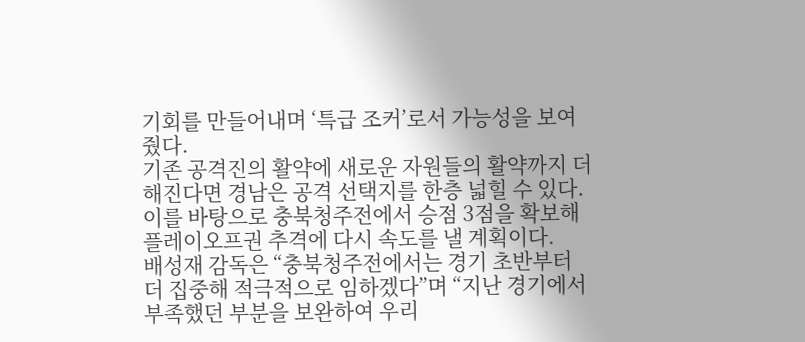기회를 만들어내며 ‘특급 조커’로서 가능성을 보여줬다.
기존 공격진의 활약에 새로운 자원들의 활약까지 더해진다면 경남은 공격 선택지를 한층 넓힐 수 있다. 이를 바탕으로 충북청주전에서 승점 3점을 확보해 플레이오프권 추격에 다시 속도를 낼 계획이다.
배성재 감독은 “충북청주전에서는 경기 초반부터 더 집중해 적극적으로 임하겠다”며 “지난 경기에서 부족했던 부분을 보완하여 우리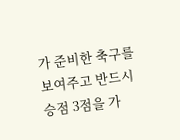가 준비한 축구를 보여주고 반드시 승점 3점을 가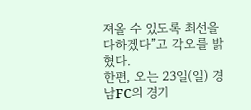져올 수 있도록 최선을 다하겠다”고 각오를 밝혔다.
한편, 오는 23일(일) 경남FC의 경기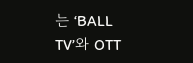는 ‘BALL TV’와 OTT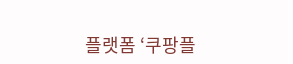플랫폼 ‘쿠팡플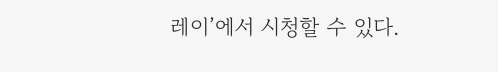레이’에서 시청할 수 있다.